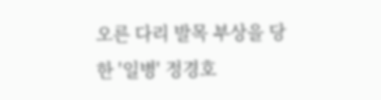오른 다리 발목 부상을 당한 '일병' 정경호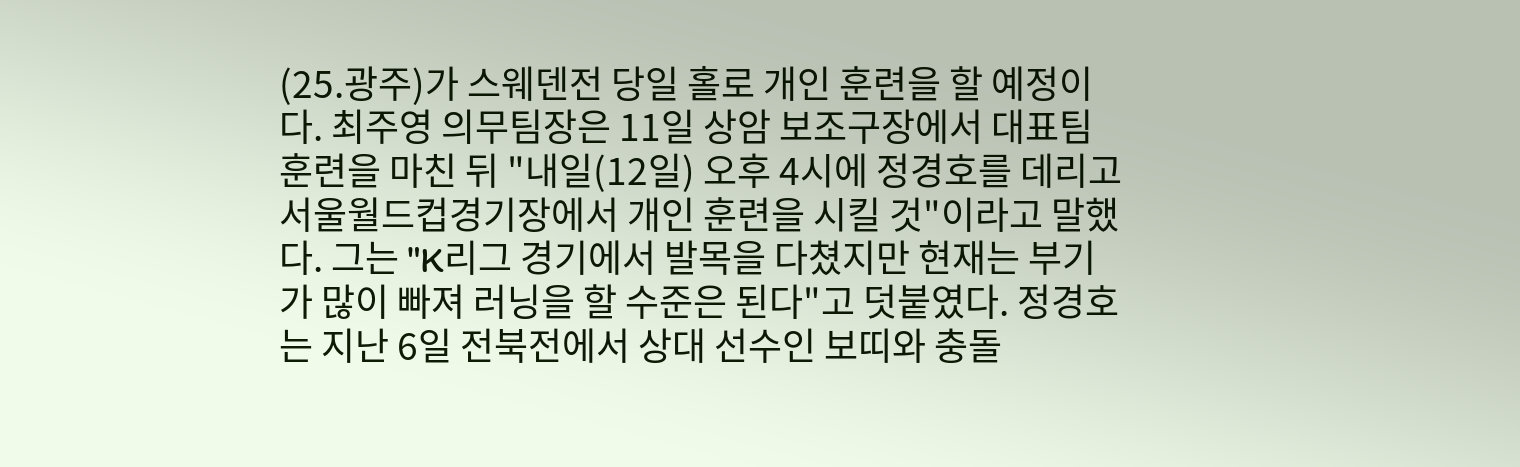(25.광주)가 스웨덴전 당일 홀로 개인 훈련을 할 예정이다. 최주영 의무팀장은 11일 상암 보조구장에서 대표팀 훈련을 마친 뒤 "내일(12일) 오후 4시에 정경호를 데리고 서울월드컵경기장에서 개인 훈련을 시킬 것"이라고 말했다. 그는 "K리그 경기에서 발목을 다쳤지만 현재는 부기가 많이 빠져 러닝을 할 수준은 된다"고 덧붙였다. 정경호는 지난 6일 전북전에서 상대 선수인 보띠와 충돌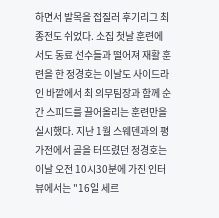하면서 발목을 접질러 후기리그 최종전도 쉬었다. 소집 첫날 훈련에서도 동료 선수들과 떨어져 재활 훈련을 한 정경호는 이날도 사이드라인 바깥에서 최 의무팀장과 함께 순간 스피드를 끌어올리는 훈련만을 실시했다. 지난 1월 스웨덴과의 평가전에서 골을 터뜨렸던 정경호는 이날 오전 10시30분에 가진 인터뷰에서는 "16일 세르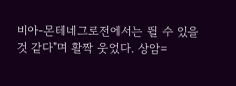비아-몬테네그로전에서는 뛸 수 있을 것 같다"며 활짝 웃었다. 상암=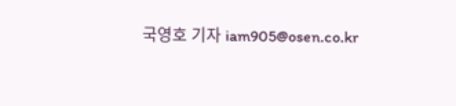국영호 기자 iam905@osen.co.kr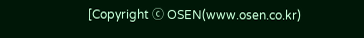[Copyright ⓒ OSEN(www.osen.co.kr)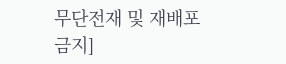무단전재 및 재배포 금지]